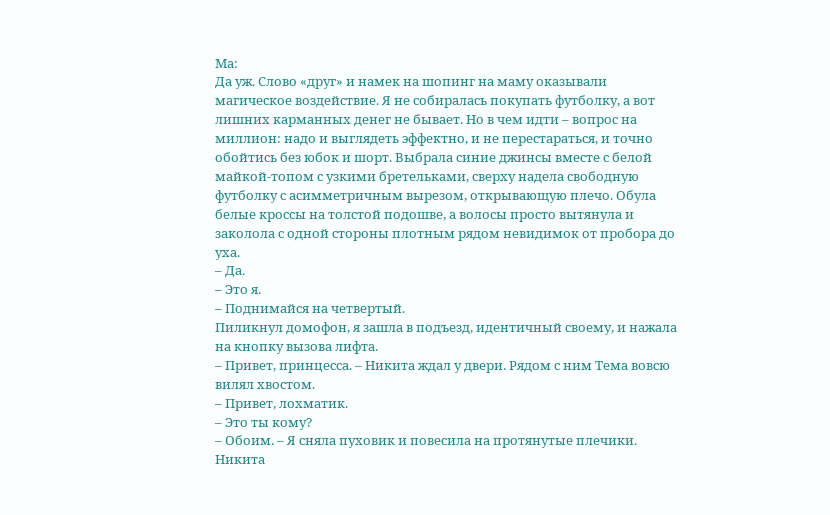Ма:
Да уж. Слово «друг» и намек на шопинг на маму оказывали магическое воздействие. Я не собиралась покупать футболку, а вот лишних карманных денег не бывает. Но в чем идти – вопрос на миллион: надо и выглядеть эффектно, и не перестараться, и точно обойтись без юбок и шорт. Выбрала синие джинсы вместе с белой майкой-топом с узкими бретельками, сверху надела свободную футболку с асимметричным вырезом, открывающую плечо. Обула белые кроссы на толстой подошве, а волосы просто вытянула и заколола с одной стороны плотным рядом невидимок от пробора до уха.
– Да.
– Это я.
– Поднимайся на четвертый.
Пиликнул домофон, я зашла в подъезд, идентичный своему, и нажала на кнопку вызова лифта.
– Привет, принцесса. – Никита ждал у двери. Рядом с ним Тема вовсю вилял хвостом.
– Привет, лохматик.
– Это ты кому?
– Обоим. – Я сняла пуховик и повесила на протянутые плечики. Никита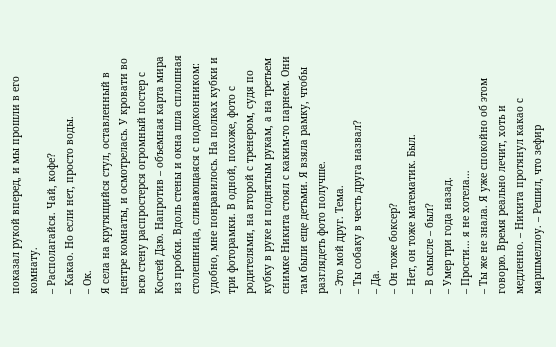показал рукой вперед, и мы прошли в его комнату.
– Располагайся. Чай, кофе?
– Какао. Но если нет, просто воды.
– Ок.
Я села на крутящийся стул, оставленный в центре комнаты, и осмотрелась. У кровати во всю стену распростерся огромный постер с Костей Дзю. Напротив – объемная карта мира из пробки. Вдоль стены и окна шла сплошная столешница, сливающаяся с подоконником: удобно, мне понравилось. На полках кубки и три фоторамки. В одной, похоже, фото с родителями, на второй с тренером, судя по кубку в руке и поднятым рукам, а на третьем снимке Никита стоял с каким-то парнем. Они там были еще детьми. Я взяла рамку, чтобы разглядеть фото получше.
– Это мой друг. Тема.
– Ты собаку в честь друга назвал?
– Да.
– Он тоже боксер?
– Нет, он тоже математик. Был.
– В смысле – был?
– Умер три года назад.
– Прости… я не хотела…
– Ты же не знала. Я уже спокойно об этом говорю. Время реально лечит, хоть и медленно. – Никита протянул какао с маршмеллоу. – Решил, что зефир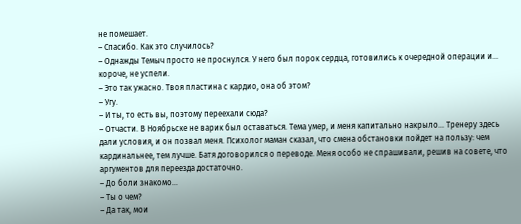не помешает.
– Спасибо. Как это случилось?
– Однажды Темыч просто не проснулся. У него был порок сердца, готовились к очередной операции и… короче, не успели.
– Это так ужасно. Твоя пластина с кардио, она об этом?
– Угу.
– И ты, то есть вы, поэтому переехали сюда?
– Отчасти. В Ноябрьске не варик был оставаться. Тема умер, и меня капитально накрыло… Тренеру здесь дали условия, и он позвал меня. Психолог маман сказал, что смена обстановки пойдет на пользу: чем кардинальнее, тем лучше. Батя договорился о переводе. Меня особо не спрашивали, решив на совете, что аргументов для переезда достаточно.
– До боли знакомо…
– Ты о чем?
– Да так, мои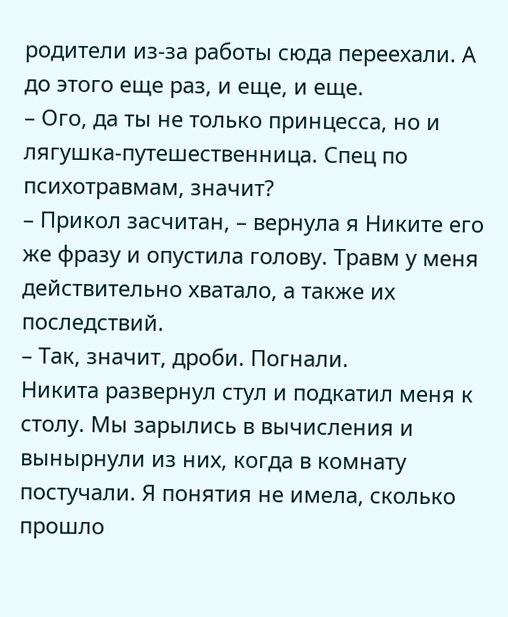родители из-за работы сюда переехали. А до этого еще раз, и еще, и еще.
– Ого, да ты не только принцесса, но и лягушка-путешественница. Спец по психотравмам, значит?
– Прикол засчитан, – вернула я Никите его же фразу и опустила голову. Травм у меня действительно хватало, а также их последствий.
– Так, значит, дроби. Погнали.
Никита развернул стул и подкатил меня к столу. Мы зарылись в вычисления и вынырнули из них, когда в комнату постучали. Я понятия не имела, сколько прошло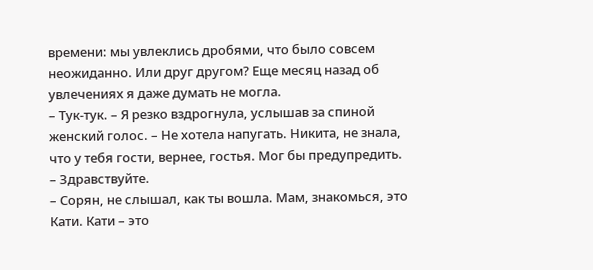времени: мы увлеклись дробями, что было совсем неожиданно. Или друг другом? Еще месяц назад об увлечениях я даже думать не могла.
– Тук-тук. – Я резко вздрогнула, услышав за спиной женский голос. – Не хотела напугать. Никита, не знала, что у тебя гости, вернее, гостья. Мог бы предупредить.
– Здравствуйте.
– Сорян, не слышал, как ты вошла. Мам, знакомься, это Кати. Кати – это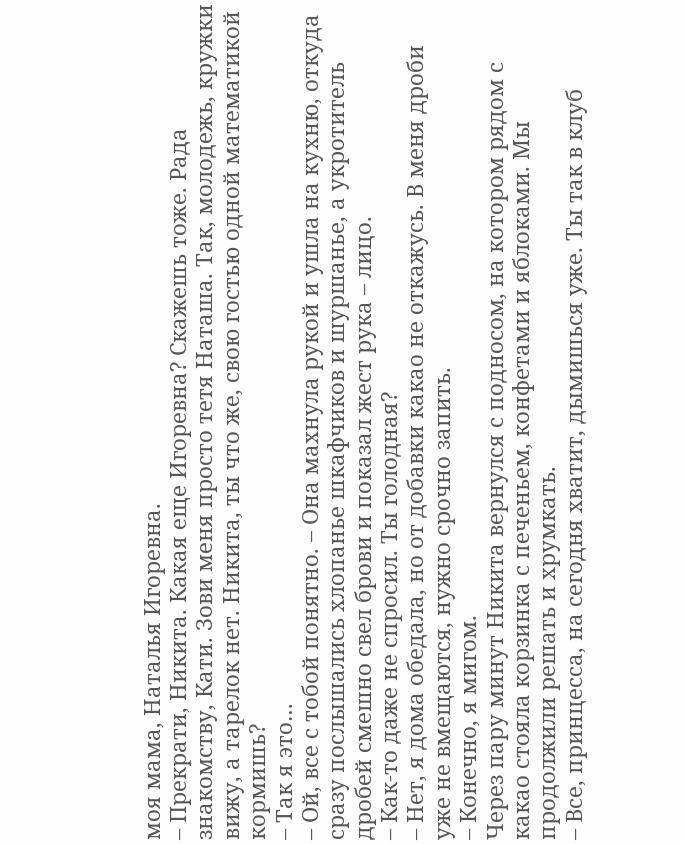моя мама, Наталья Игоревна.
– Прекрати, Никита. Какая еще Игоревна? Скажешь тоже. Рада знакомству, Кати. Зови меня просто тетя Наташа. Так, молодежь, кружки вижу, а тарелок нет. Никита, ты что же, свою гостью одной математикой кормишь?
– Так я это…
– Ой, все с тобой понятно. – Она махнула рукой и ушла на кухню, откуда сразу послышались хлопанье шкафчиков и шуршанье, а укротитель дробей смешно свел брови и показал жест рука – лицо.
– Как-то даже не спросил. Ты голодная?
– Нет, я дома обедала, но от добавки какао не откажусь. В меня дроби уже не вмещаются, нужно срочно запить.
– Конечно, я мигом.
Через пару минут Никита вернулся с подносом, на котором рядом с какао стояла корзинка с печеньем, конфетами и яблоками. Мы продолжили решать и хрумкать.
– Все, принцесса, на сегодня хватит, дымишься уже. Ты так в клуб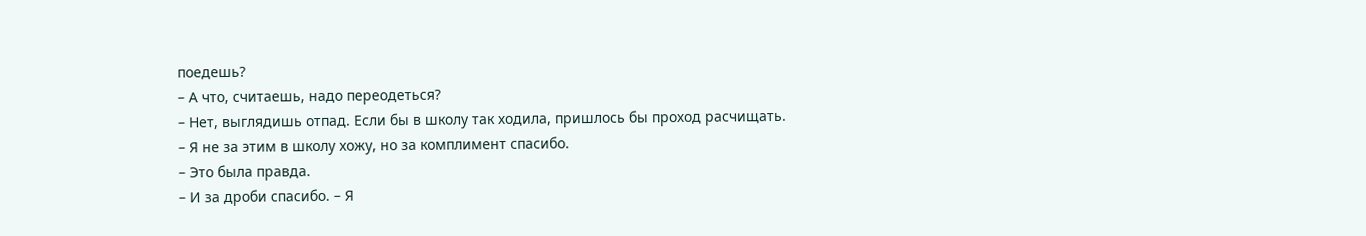поедешь?
– А что, считаешь, надо переодеться?
– Нет, выглядишь отпад. Если бы в школу так ходила, пришлось бы проход расчищать.
– Я не за этим в школу хожу, но за комплимент спасибо.
– Это была правда.
– И за дроби спасибо. – Я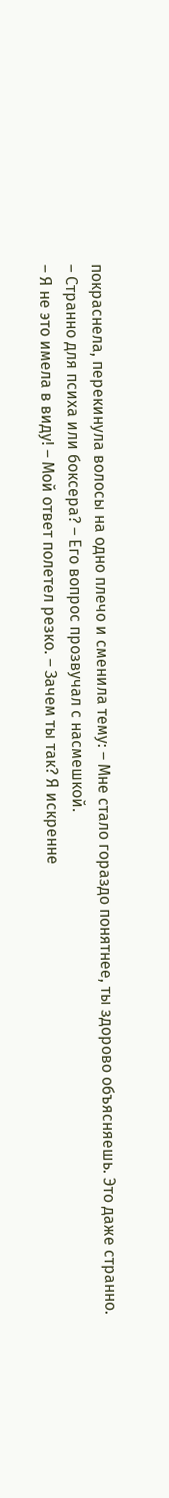покраснела, перекинула волосы на одно плечо и сменила тему: – Мне стало гораздо понятнее, ты здорово объясняешь. Это даже странно.
– Странно для психа или боксера? – Его вопрос прозвучал с насмешкой.
– Я не это имела в виду! – Мой ответ полетел резко. – Зачем ты так? Я искренне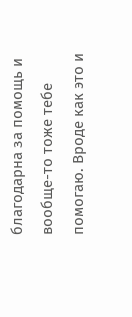благодарна за помощь и вообще-то тоже тебе помогаю. Вроде как это и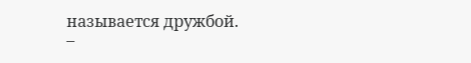называется дружбой.
–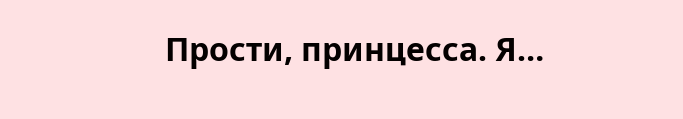Прости, принцесса. Я…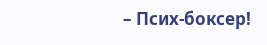– Псих-боксер!